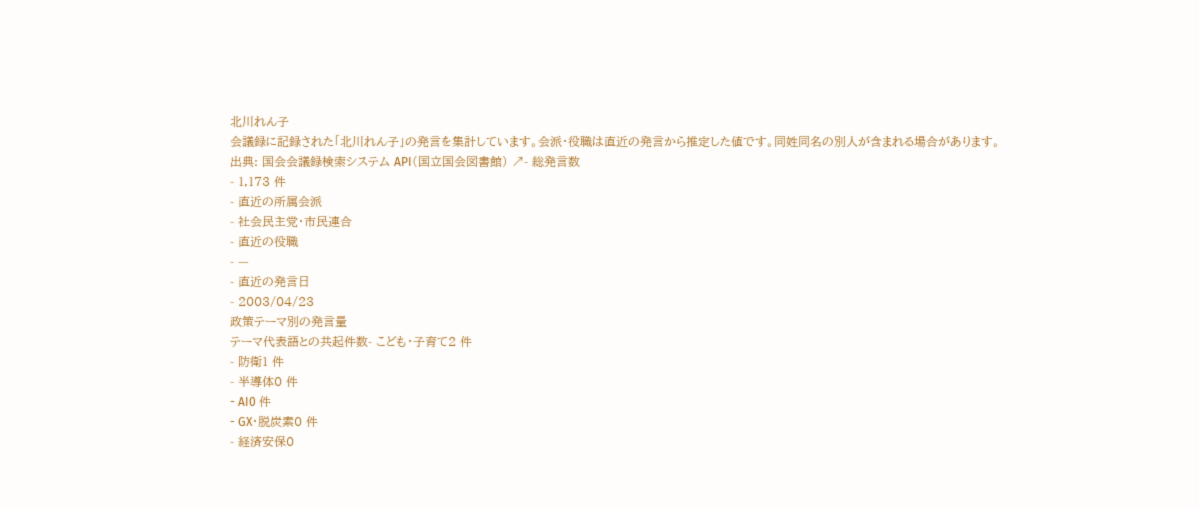北川れん子
会議録に記録された「北川れん子」の発言を集計しています。会派・役職は直近の発言から推定した値です。同姓同名の別人が含まれる場合があります。
出典: 国会会議録検索システム API(国立国会図書館) ↗- 総発言数
- 1,173 件
- 直近の所属会派
- 社会民主党・市民連合
- 直近の役職
- —
- 直近の発言日
- 2003/04/23
政策テーマ別の発言量
テーマ代表語との共起件数- こども・子育て2 件
- 防衛1 件
- 半導体0 件
- AI0 件
- GX・脱炭素0 件
- 経済安保0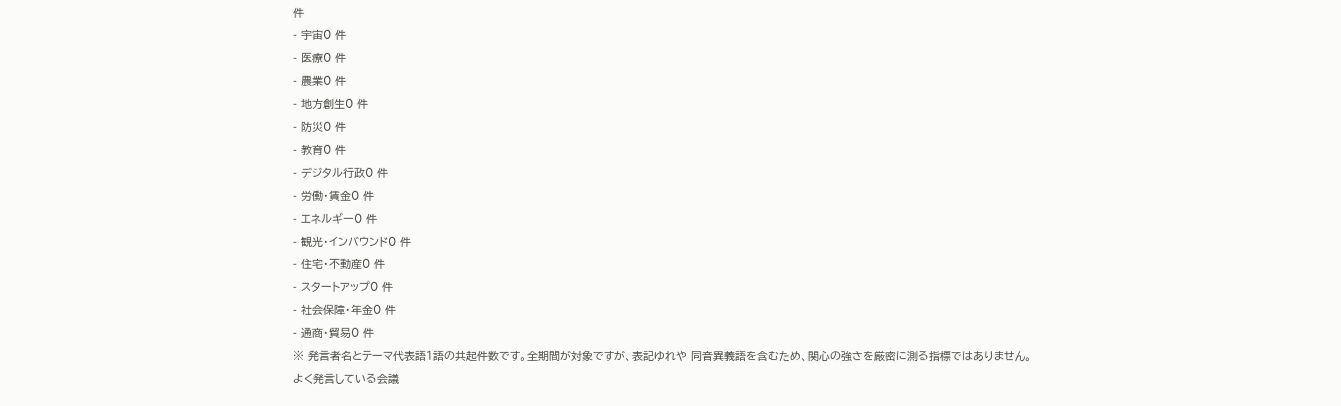件
- 宇宙0 件
- 医療0 件
- 農業0 件
- 地方創生0 件
- 防災0 件
- 教育0 件
- デジタル行政0 件
- 労働・賃金0 件
- エネルギー0 件
- 観光・インバウンド0 件
- 住宅・不動産0 件
- スタートアップ0 件
- 社会保障・年金0 件
- 通商・貿易0 件
※ 発言者名とテーマ代表語1語の共起件数です。全期間が対象ですが、表記ゆれや 同音異義語を含むため、関心の強さを厳密に測る指標ではありません。
よく発言している会議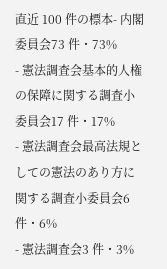直近 100 件の標本- 内閣委員会73 件・73%
- 憲法調査会基本的人権の保障に関する調査小委員会17 件・17%
- 憲法調査会最高法規としての憲法のあり方に関する調査小委員会6 件・6%
- 憲法調査会3 件・3%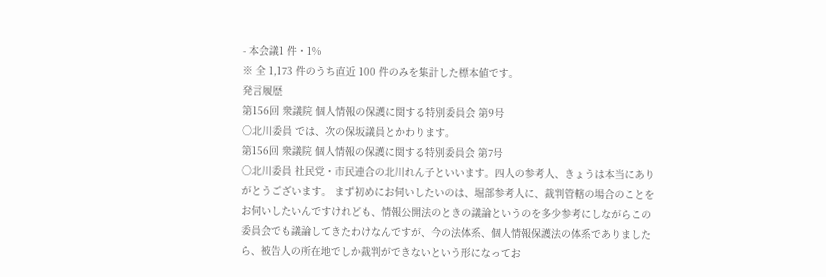- 本会議1 件・1%
※ 全 1,173 件のうち直近 100 件のみを集計した標本値です。
発言履歴
第156回 衆議院 個人情報の保護に関する特別委員会 第9号
○北川委員 では、次の保坂議員とかわります。
第156回 衆議院 個人情報の保護に関する特別委員会 第7号
○北川委員 社民党・市民連合の北川れん子といいます。四人の参考人、きょうは本当にありがとうございます。 まず初めにお伺いしたいのは、堀部参考人に、裁判管轄の場合のことをお伺いしたいんですけれども、情報公開法のときの議論というのを多少参考にしながらこの委員会でも議論してきたわけなんですが、今の法体系、個人情報保護法の体系でありましたら、被告人の所在地でしか裁判ができないという形になってお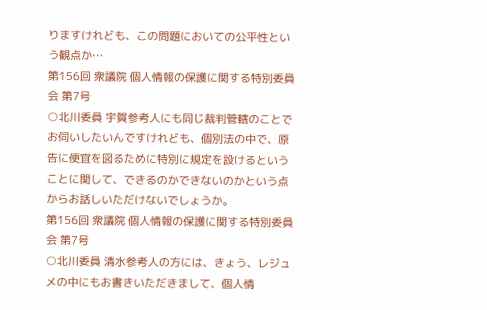りますけれども、この問題においての公平性という観点か…
第156回 衆議院 個人情報の保護に関する特別委員会 第7号
○北川委員 宇賀参考人にも同じ裁判管轄のことでお伺いしたいんですけれども、個別法の中で、原告に便宜を図るために特別に規定を設けるということに関して、できるのかできないのかという点からお話しいただけないでしょうか。
第156回 衆議院 個人情報の保護に関する特別委員会 第7号
○北川委員 清水参考人の方には、きょう、レジュメの中にもお書きいただきまして、個人情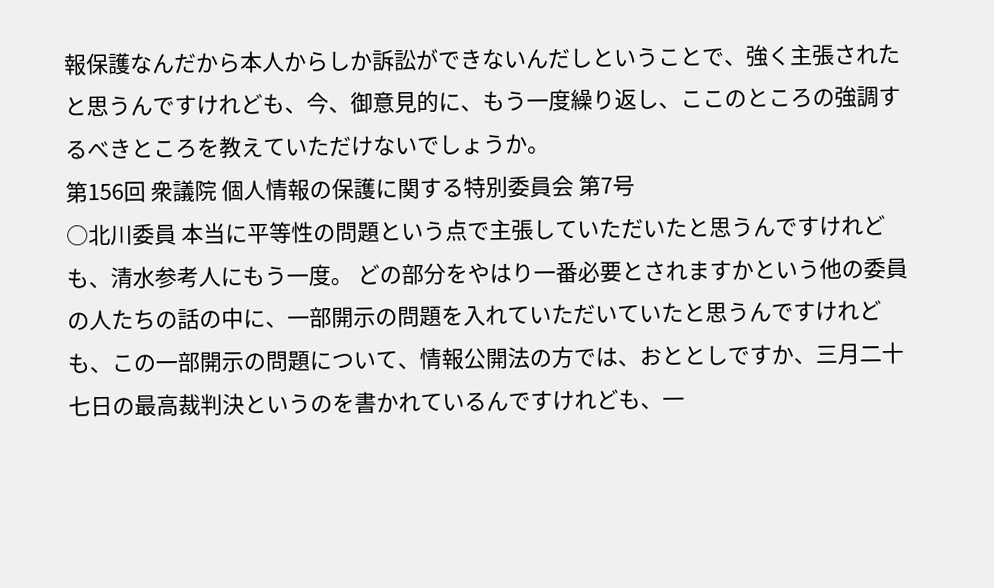報保護なんだから本人からしか訴訟ができないんだしということで、強く主張されたと思うんですけれども、今、御意見的に、もう一度繰り返し、ここのところの強調するべきところを教えていただけないでしょうか。
第156回 衆議院 個人情報の保護に関する特別委員会 第7号
○北川委員 本当に平等性の問題という点で主張していただいたと思うんですけれども、清水参考人にもう一度。 どの部分をやはり一番必要とされますかという他の委員の人たちの話の中に、一部開示の問題を入れていただいていたと思うんですけれども、この一部開示の問題について、情報公開法の方では、おととしですか、三月二十七日の最高裁判決というのを書かれているんですけれども、一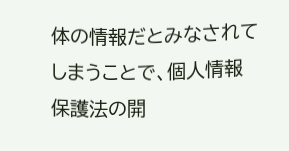体の情報だとみなされてしまうことで、個人情報保護法の開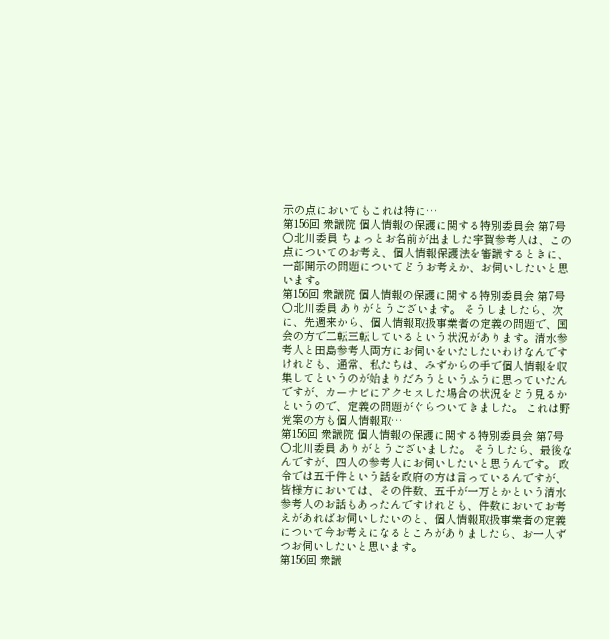示の点においてもこれは特に…
第156回 衆議院 個人情報の保護に関する特別委員会 第7号
○北川委員 ちょっとお名前が出ました宇賀参考人は、この点についてのお考え、個人情報保護法を審議するときに、一部開示の問題についてどうお考えか、お伺いしたいと思います。
第156回 衆議院 個人情報の保護に関する特別委員会 第7号
○北川委員 ありがとうございます。 そうしましたら、次に、先週来から、個人情報取扱事業者の定義の問題で、国会の方で二転三転しているという状況があります。清水参考人と田島参考人両方にお伺いをいたしたいわけなんですけれども、通常、私たちは、みずからの手で個人情報を収集してというのが始まりだろうというふうに思っていたんですが、カーナビにアクセスした場合の状況をどう見るかというので、定義の問題がぐらついてきました。 これは野党案の方も個人情報取…
第156回 衆議院 個人情報の保護に関する特別委員会 第7号
○北川委員 ありがとうございました。 そうしたら、最後なんですが、四人の参考人にお伺いしたいと思うんです。 政令では五千件という話を政府の方は言っているんですが、皆様方においては、その件数、五千が一万とかという清水参考人のお話もあったんですけれども、件数においてお考えがあればお伺いしたいのと、個人情報取扱事業者の定義について今お考えになるところがありましたら、お一人ずつお伺いしたいと思います。
第156回 衆議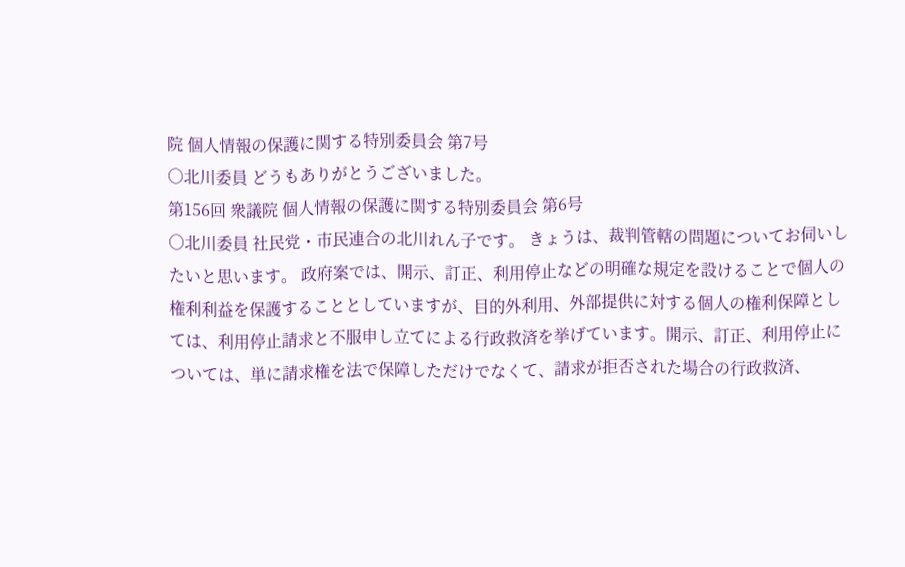院 個人情報の保護に関する特別委員会 第7号
○北川委員 どうもありがとうございました。
第156回 衆議院 個人情報の保護に関する特別委員会 第6号
○北川委員 社民党・市民連合の北川れん子です。 きょうは、裁判管轄の問題についてお伺いしたいと思います。 政府案では、開示、訂正、利用停止などの明確な規定を設けることで個人の権利利益を保護することとしていますが、目的外利用、外部提供に対する個人の権利保障としては、利用停止請求と不服申し立てによる行政救済を挙げています。開示、訂正、利用停止については、単に請求権を法で保障しただけでなくて、請求が拒否された場合の行政救済、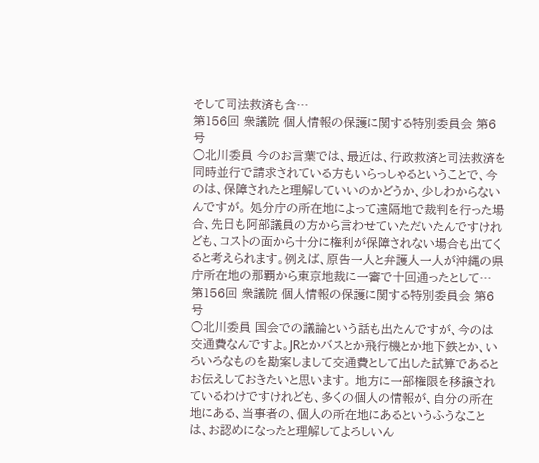そして司法救済も含…
第156回 衆議院 個人情報の保護に関する特別委員会 第6号
○北川委員 今のお言葉では、最近は、行政救済と司法救済を同時並行で請求されている方もいらっしゃるということで、今のは、保障されたと理解していいのかどうか、少しわからないんですが。 処分庁の所在地によって遠隔地で裁判を行った場合、先日も阿部議員の方から言わせていただいたんですけれども、コストの面から十分に権利が保障されない場合も出てくると考えられます。例えば、原告一人と弁護人一人が沖縄の県庁所在地の那覇から東京地裁に一審で十回通ったとして…
第156回 衆議院 個人情報の保護に関する特別委員会 第6号
○北川委員 国会での議論という話も出たんですが、今のは交通費なんですよ。JRとかバスとか飛行機とか地下鉄とか、いろいろなものを勘案しまして交通費として出した試算であるとお伝えしておきたいと思います。 地方に一部権限を移譲されているわけですけれども、多くの個人の情報が、自分の所在地にある、当事者の、個人の所在地にあるというふうなことは、お認めになったと理解してよろしいん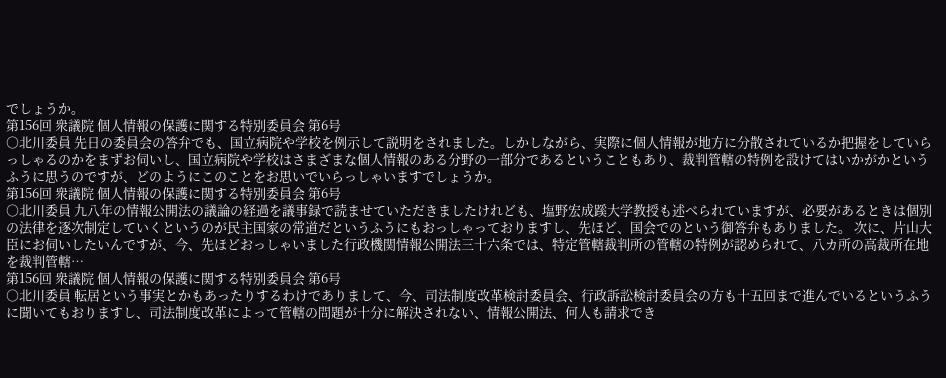でしょうか。
第156回 衆議院 個人情報の保護に関する特別委員会 第6号
○北川委員 先日の委員会の答弁でも、国立病院や学校を例示して説明をされました。しかしながら、実際に個人情報が地方に分散されているか把握をしていらっしゃるのかをまずお伺いし、国立病院や学校はさまざまな個人情報のある分野の一部分であるということもあり、裁判管轄の特例を設けてはいかがかというふうに思うのですが、どのようにこのことをお思いでいらっしゃいますでしょうか。
第156回 衆議院 個人情報の保護に関する特別委員会 第6号
○北川委員 九八年の情報公開法の議論の経過を議事録で読ませていただきましたけれども、塩野宏成蹊大学教授も述べられていますが、必要があるときは個別の法律を逐次制定していくというのが民主国家の常道だというふうにもおっしゃっておりますし、先ほど、国会でのという御答弁もありました。 次に、片山大臣にお伺いしたいんですが、今、先ほどおっしゃいました行政機関情報公開法三十六条では、特定管轄裁判所の管轄の特例が認められて、八カ所の高裁所在地を裁判管轄…
第156回 衆議院 個人情報の保護に関する特別委員会 第6号
○北川委員 転居という事実とかもあったりするわけでありまして、今、司法制度改革検討委員会、行政訴訟検討委員会の方も十五回まで進んでいるというふうに聞いてもおりますし、司法制度改革によって管轄の問題が十分に解決されない、情報公開法、何人も請求でき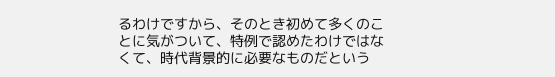るわけですから、そのとき初めて多くのことに気がついて、特例で認めたわけではなくて、時代背景的に必要なものだという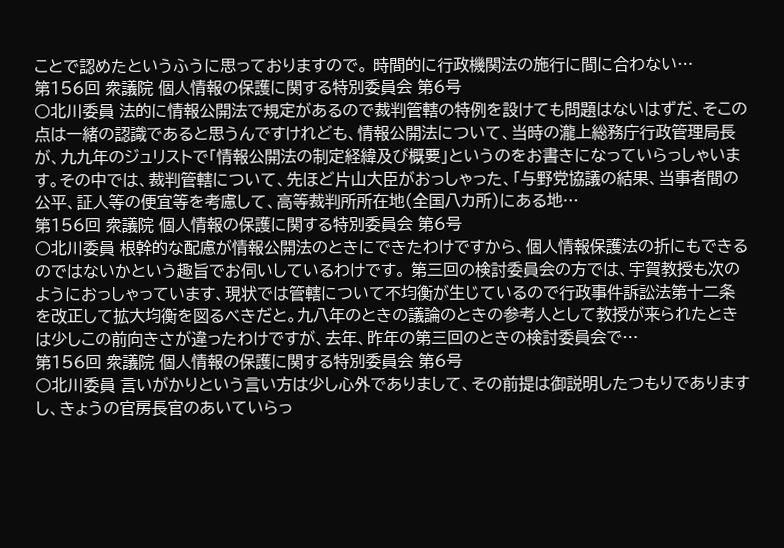ことで認めたというふうに思っておりますので。 時間的に行政機関法の施行に間に合わない…
第156回 衆議院 個人情報の保護に関する特別委員会 第6号
○北川委員 法的に情報公開法で規定があるので裁判管轄の特例を設けても問題はないはずだ、そこの点は一緒の認識であると思うんですけれども、情報公開法について、当時の瀧上総務庁行政管理局長が、九九年のジュリストで「情報公開法の制定経緯及び概要」というのをお書きになっていらっしゃいます。その中では、裁判管轄について、先ほど片山大臣がおっしゃった、「与野党協議の結果、当事者間の公平、証人等の便宜等を考慮して、高等裁判所所在地(全国八カ所)にある地…
第156回 衆議院 個人情報の保護に関する特別委員会 第6号
○北川委員 根幹的な配慮が情報公開法のときにできたわけですから、個人情報保護法の折にもできるのではないかという趣旨でお伺いしているわけです。 第三回の検討委員会の方では、宇賀教授も次のようにおっしゃっています、現状では管轄について不均衡が生じているので行政事件訴訟法第十二条を改正して拡大均衡を図るべきだと。九八年のときの議論のときの参考人として教授が来られたときは少しこの前向きさが違ったわけですが、去年、昨年の第三回のときの検討委員会で…
第156回 衆議院 個人情報の保護に関する特別委員会 第6号
○北川委員 言いがかりという言い方は少し心外でありまして、その前提は御説明したつもりでありますし、きょうの官房長官のあいていらっ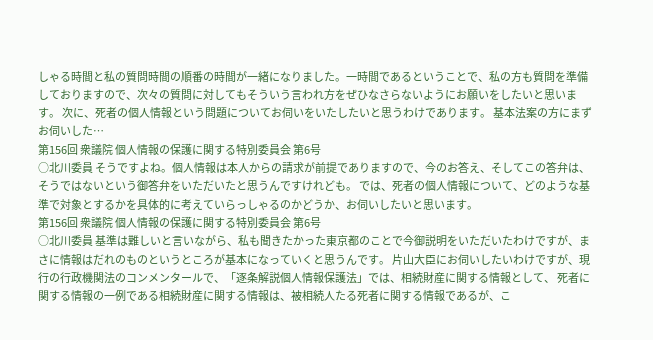しゃる時間と私の質問時間の順番の時間が一緒になりました。一時間であるということで、私の方も質問を準備しておりますので、次々の質問に対してもそういう言われ方をぜひなさらないようにお願いをしたいと思います。 次に、死者の個人情報という問題についてお伺いをいたしたいと思うわけであります。 基本法案の方にまずお伺いした…
第156回 衆議院 個人情報の保護に関する特別委員会 第6号
○北川委員 そうですよね。個人情報は本人からの請求が前提でありますので、今のお答え、そしてこの答弁は、そうではないという御答弁をいただいたと思うんですけれども。 では、死者の個人情報について、どのような基準で対象とするかを具体的に考えていらっしゃるのかどうか、お伺いしたいと思います。
第156回 衆議院 個人情報の保護に関する特別委員会 第6号
○北川委員 基準は難しいと言いながら、私も聞きたかった東京都のことで今御説明をいただいたわけですが、まさに情報はだれのものというところが基本になっていくと思うんです。 片山大臣にお伺いしたいわけですが、現行の行政機関法のコンメンタールで、「逐条解説個人情報保護法」では、相続財産に関する情報として、 死者に関する情報の一例である相続財産に関する情報は、被相続人たる死者に関する情報であるが、こ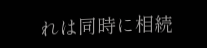れは同時に相続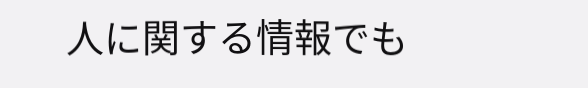人に関する情報でも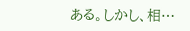ある。しかし、相…